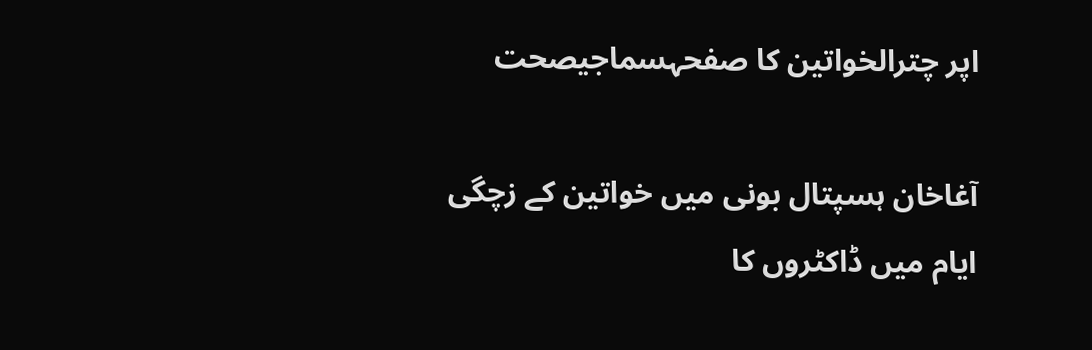اپر چترالخواتین کا صفحہسماجیصحت

آغاخان ہسپتال بونی میں خواتین کے زچگی ایام میں ڈاکٹروں کا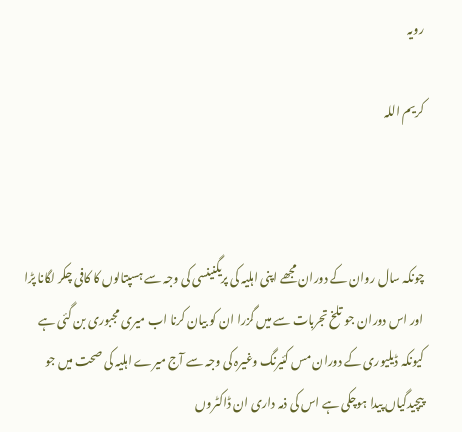رویہ

کریم اللہ



چونکہ سال روان کے دوران مجھے اپنی اہلیہ کی پریگنینسی کی وجہ سے ہسپتالوں کا کافی چکر لگانا پڑا اور اس دوران جو تلخ تجربات سے میں گزرا ان کو بیان کرنا اب میری مجبوری بن گئی ہے کیونکہ ڈیلیوری کے دوران مس کئیرنگ وغیرہ کی وجہ سے آج میرے اہلیہ کی صحت میں جو پیچیدگیاں پیدا ہوچکی ہے اس کی ذمہ داری ان ڈاکٹروں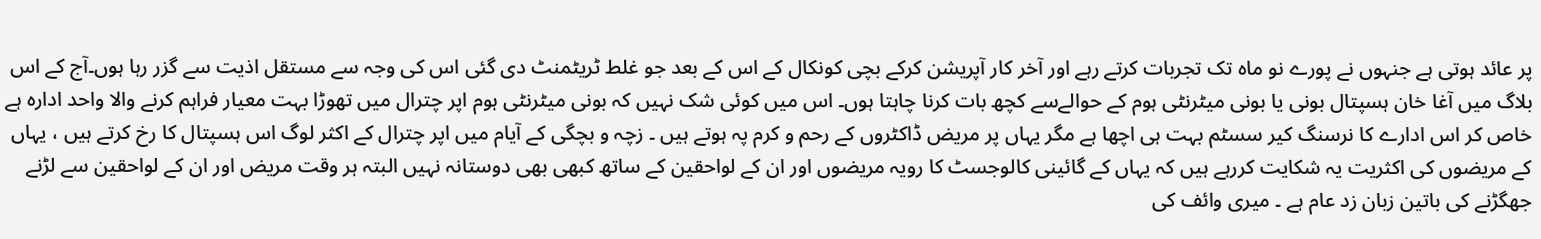پر عائد ہوتی ہے جنہوں نے پورے نو ماہ تک تجربات کرتے رہے اور آخر کار آپریشن کرکے بچی کونکال کے اس کے بعد جو غلط ٹریٹمنٹ دی گئی اس کی وجہ سے مستقل اذیت سے گزر رہا ہوں۔آج کے اس بلاگ میں آغا خان ہسپتال بونی یا بونی میٹرنٹی ہوم کے حوالےسے کچھ بات کرنا چاہتا ہوں۔ اس میں کوئی شک نہیں کہ بونی میٹرنٹی ہوم اپر چترال میں تھوڑا بہت معیار فراہم کرنے والا واحد ادارہ ہے خاص کر اس ادارے کا نرسنگ کیر سسٹم بہت ہی اچھا ہے مگر یہاں پر مریض ڈاکٹروں کے رحم و کرم پہ ہوتے ہیں ۔ زچہ و بچگی کے آیام میں اپر چترال کے اکثر لوگ اس ہسپتال کا رخ کرتے ہیں ، یہاں کے مریضوں کی اکثریت یہ شکایت کررہے ہیں کہ یہاں کے گائینی کالوجسٹ کا رویہ مریضوں اور ان کے لواحقین کے ساتھ کبھی بھی دوستانہ نہیں البتہ ہر وقت مریض اور ان کے لواحقین سے لڑنے جھگڑنے کی باتین زبان زد عام ہے ۔ میری وائف کی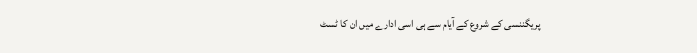پریگننسی کے شروع کے آیام سے ہی اسی ادارے میں ان کا ٹسٹ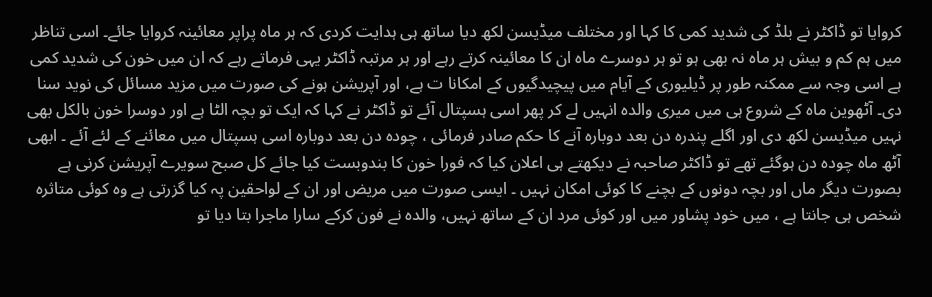کروایا تو ڈاکٹر نے بلڈ کی شدید کمی کا کہا اور مختلف میڈیسن لکھ دیا ساتھ ہی ہدایت کردی کہ ہر ماہ پراپر معائینہ کروایا جائے۔ اسی تناظر میں ہم کم و بیش ہر ماہ نہ بھی ہو تو ہر دوسرے ماہ ان کا معائینہ کرتے رہے اور ہر مرتبہ ڈاکٹر یہی فرماتے رہے کہ ان میں خون کی شدید کمی ہے اسی وجہ سے ممکنہ طور پر ڈیلیوری کے آیام میں پیچیدگیوں کے امکانا ت ہے، اور آپریشن ہونے کی صورت میں مزید مسائل کی نوید سنا دی۔ آٹھوین ماہ کے شروع ہی میں میری والدہ انہیں لے کر پھر اسی ہسپتال آئے تو ڈاکٹر نے کہا کہ ایک تو بچہ الٹا ہے اور دوسرا خون بالکل بھی نہیں میڈیسن لکھ دی اور اگلے پندرہ دن بعد دوبارہ آنے کا حکم صادر فرمائی ، چودہ دن بعد دوبارہ اسی ہسپتال میں معائنے کے لئے آئے ۔ ابھی آٹھ ماہ چودہ دن ہوگئے تھے تو ڈاکٹر صاحبہ نے دیکھتے ہی اعلان کیا کہ فورا خون کا بندوبست کیا جائے کل صبح سویرے آپریشن کرنی ہے بصورت دیگر ماں اور بچہ دونوں کے بچنے کا کوئی امکان نہیں ۔ ایسی صورت میں مریض اور ان کے لواحقین پہ کیا گزرتی ہے وہ کوئی متاثرہ شخص ہی جانتا ہے ، میں خود پشاور میں اور کوئی مرد ان کے ساتھ نہیں، والدہ نے فون کرکے سارا ماجرا بتا دیا تو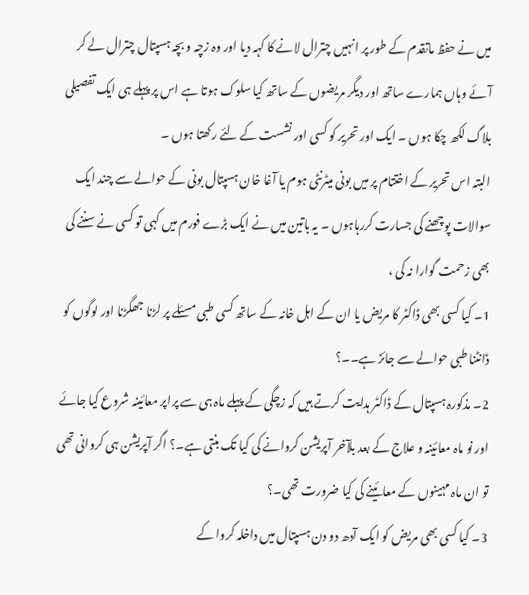میں نے حفظ ماتقدم کے طور پر انہیں چترال لانے کا کہہ دیا اور وہ زچہ و بچہ ہسپتال چترال لے کر آئے وہاں ہمارے ساتھ اور دیگر مریضوں کے ساتھ کیا سلوک ہوتا ہے اس پر پہلے ہی ایک تفصیلی بلاگ لکھ چکا ہوں ۔ ایک اور تحریر کو کسی اور نشست کے لئے رکھتا ہوں ۔
البتہ اس تحریر کے اختتام پر میں بونی میٹرنٹی ہوم یا آغا خان ہسپتال بونی کے حوالے سے چند ایک سوالات پوچھنے کی جسارت کررہاہوں ۔ یہ باتین میں نے ایک بڑے فورم میں کہی تو کسی نے سننے کی بھی زحمت گوارا نہ کی ،
1۔ کیا کسی بھی ڈاکٹر کا مریض یا ان کے اہل خانہ کے ساتھ کسی طبی مسئلے پر لڑنا جھگڑنا اور لوگوں کو ڈانٹنا طبی حوالے سے جائز ہے۔۔؟
2۔ مذکورہ ہسپتال کے ڈاکٹر ہدایت کرتے ہیں کہ زچگی کے پہلے ماہ ہی سے پراپر معائینہ شروع کیا جائے اور نو ماہ معائینہ و علاج کے بعد بلآخر آپریشن کروانے کی کیا تک بنتی ہے۔؟ اگر آپریشن ہی کروانی تھی تو ان ماہ مہینوں کے معائینے کی کیا ضرورت تھی۔؟
3۔ کیا کسی بھی مریض کو ایک آدھ دو دن ہسپتال میں داخلہ کروا کے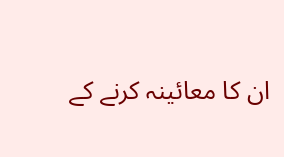ان کا معائینہ کرنے کے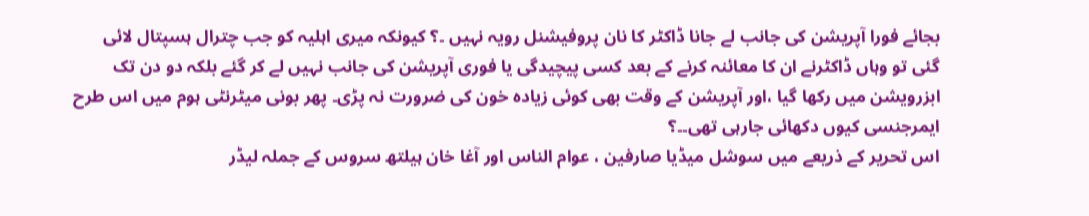بجائے فورا آپریشن کی جانب لے جانا ڈاکٹر کا نان پروفیشنل رویہ نہیں ۔؟ کیونکہ میری اہلیہ کو جب چترال ہسپتال لائی گئی تو وہاں ڈاکٹرنے ان کا معائنہ کرنے کے بعد کسی پیچیدگی یا فوری آپریشن کی جانب نہیں لے کر گئے بلکہ دو دن تک ابزرویشن میں رکھا گیا ،اور آپریشن کے وقت بھی کوئی زیادہ خون کی ضرورت نہ پڑی۔ پھر بونی میٹرنٹی ہوم میں اس طرح ایمرجنسی کیوں دکھائی جارہی تھی۔۔؟
اس تحریر کے ذریعے میں سوشل میڈیا صارفین ، عوام الناس اور آغا خان ہیلتھ سروس کے جملہ لیڈر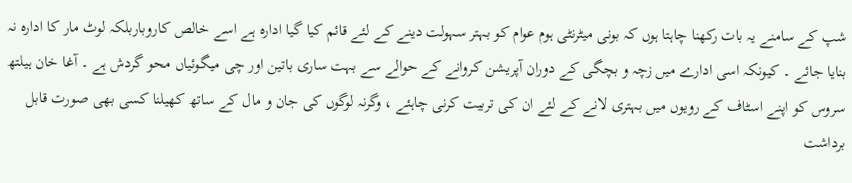شپ کے سامنے یہ بات رکھنا چاہتا ہوں کہ بونی میٹرنٹی ہوم عوام کو بہتر سہولت دینے کے لئے قائم کیا گیا ادارہ ہے اسے خالص کاروباربلکہ لوٹ مار کا ادارہ نہ بنایا جائے ۔ کیونکہ اسی ادارے میں زچہ و بچگی کے دوران آپریشن کروانے کے حوالے سے بہت ساری باتین اور چی میگوئیاں محو گردش ہے ۔ آغا خان ہیلتھ سروس کو اپنے اسٹاف کے رویوں میں بہتری لانے کے لئے ان کی تربیت کرنی چاہئے ، وگرنہ لوگوں کی جان و مال کے ساتھ کھیلنا کسی بھی صورت قابل برداشت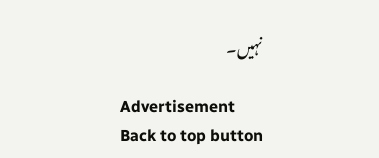نہیں۔

Advertisement
Back to top button